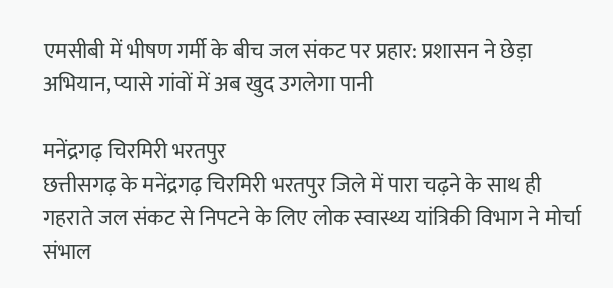एमसीबी में भीषण गर्मी के बीच जल संकट पर प्रहार: प्रशासन ने छेड़ा अभियान, प्यासे गांवों में अब खुद उगलेगा पानी

मनेंद्रगढ़ चिरमिरी भरतपुर
छत्तीसगढ़ के मनेंद्रगढ़ चिरमिरी भरतपुर जिले में पारा चढ़ने के साथ ही गहराते जल संकट से निपटने के लिए लोक स्वास्थ्य यांत्रिकी विभाग ने मोर्चा संभाल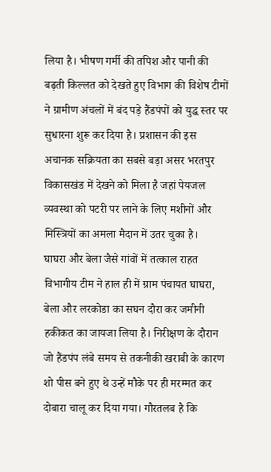लिया है। भीषण गर्मी की तपिश और पानी की बढ़ती किल्लत को देखते हुए विभाग की विशेष टीमों ने ग्रामीण अंचलों में बंद पड़े हैंडपंपों को युद्ध स्तर पर सुधारना शुरू कर दिया है। प्रशासन की इस अचानक सक्रियता का सबसे बड़ा असर भरतपुर विकासखंड में देखने को मिला है जहां पेयजल व्यवस्था को पटरी पर लाने के लिए मशीनों और मिस्त्रियों का अमला मैदान में उतर चुका है।
घाघरा और बेला जैसे गांवों में तत्काल राहत
विभागीय टीम ने हाल ही में ग्राम पंचायत घाघरा, बेला और लरकोडा का सघन दौरा कर जमीनी हकीकत का जायजा लिया है। निरीक्षण के दौरान जो हैंडपंप लंबे समय से तकनीकी खराबी के कारण शो पीस बने हुए थे उन्हें मौके पर ही मरम्मत कर दोबारा चालू कर दिया गया। गौरतलब है कि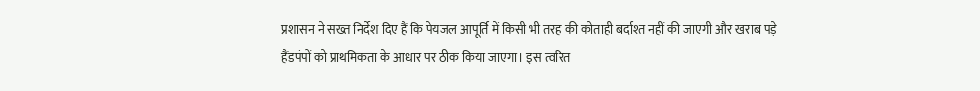प्रशासन ने सख्त निर्देश दिए हैं कि पेयजल आपूर्ति में किसी भी तरह की कोताही बर्दाश्त नहीं की जाएगी और खराब पड़े हैंडपंपों को प्राथमिकता के आधार पर ठीक किया जाएगा। इस त्वरित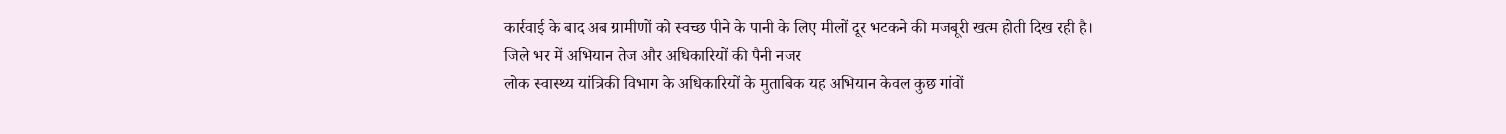कार्रवाई के बाद अब ग्रामीणों को स्वच्छ पीने के पानी के लिए मीलों दूर भटकने की मजबूरी खत्म होती दिख रही है।
जिले भर में अभियान तेज और अधिकारियों की पैनी नजर
लोक स्वास्थ्य यांत्रिकी विभाग के अधिकारियों के मुताबिक यह अभियान केवल कुछ गांवों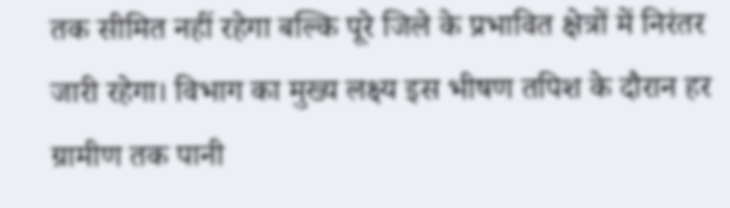तक सीमित नहीं रहेगा बल्कि पूरे जिले के प्रभावित क्षेत्रों में निरंतर जारी रहेगा। विभाग का मुख्य लक्ष्य इस भीषण तपिश के दौरान हर ग्रामीण तक पानी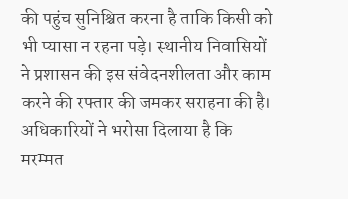की पहुंच सुनिश्चित करना है ताकि किसी को भी प्यासा न रहना पड़े। स्थानीय निवासियों ने प्रशासन की इस संवेदनशीलता और काम करने की रफ्तार की जमकर सराहना की है। अधिकारियों ने भरोसा दिलाया है कि मरम्मत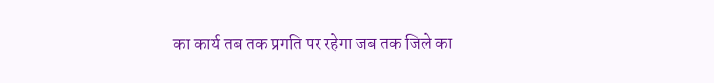का कार्य तब तक प्रगति पर रहेगा जब तक जिले का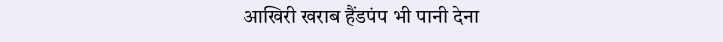आखिरी खराब हैंडपंप भी पानी देना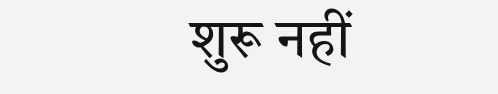शुरू नहीं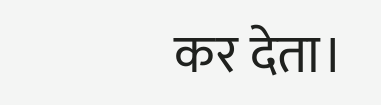कर देता।